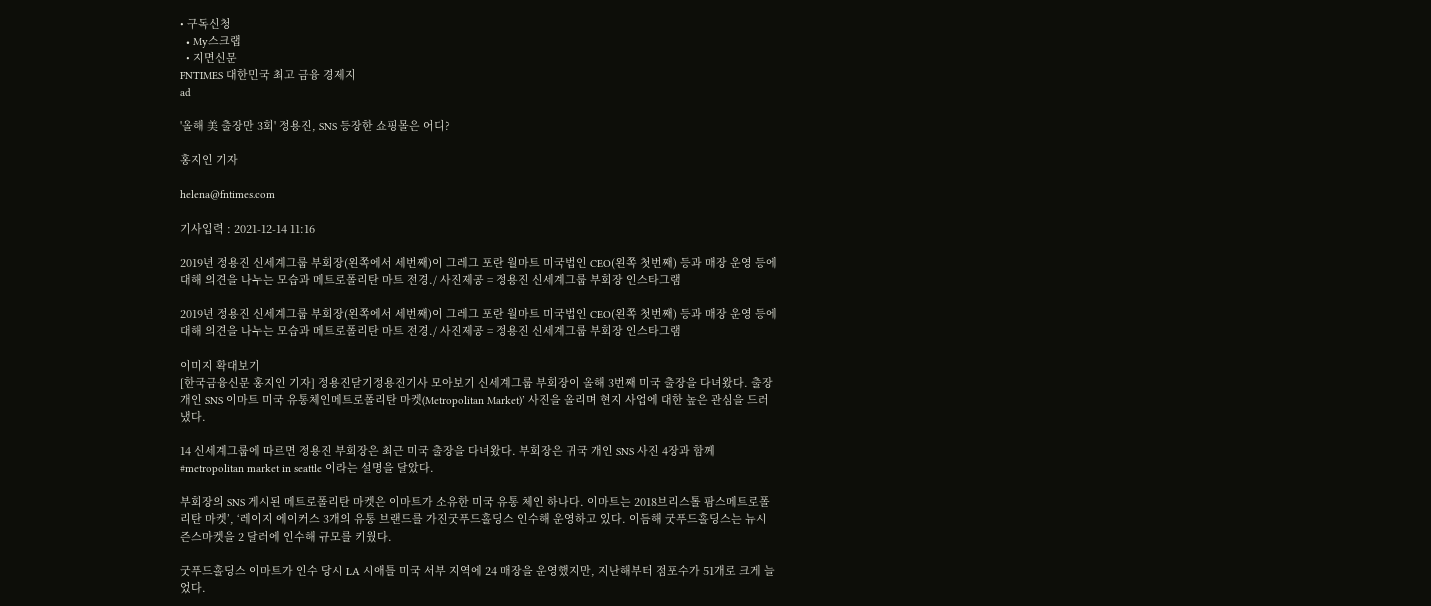• 구독신청
  • My스크랩
  • 지면신문
FNTIMES 대한민국 최고 금융 경제지
ad

'올해 美 출장만 3회' 정용진, SNS 등장한 쇼핑몰은 어디?

홍지인 기자

helena@fntimes.com

기사입력 : 2021-12-14 11:16

2019년 정용진 신세계그룹 부회장(왼쪽에서 세번째)이 그레그 포란 월마트 미국법인 CEO(왼쪽 첫번째) 등과 매장 운영 등에 대해 의견을 나누는 모습과 메트로폴리탄 마트 전경./ 사진제공 = 정용진 신세계그룹 부회장 인스타그램

2019년 정용진 신세계그룹 부회장(왼쪽에서 세번째)이 그레그 포란 월마트 미국법인 CEO(왼쪽 첫번째) 등과 매장 운영 등에 대해 의견을 나누는 모습과 메트로폴리탄 마트 전경./ 사진제공 = 정용진 신세계그룹 부회장 인스타그램

이미지 확대보기
[한국금융신문 홍지인 기자] 정용진닫기정용진기사 모아보기 신세계그룹 부회장이 올해 3번째 미국 출장을 다녀왔다. 출장 개인 SNS 이마트 미국 유통체인메트로폴리탄 마켓(Metropolitan Market)’ 사진을 올리며 현지 사업에 대한 높은 관심을 드러냈다.

14 신세계그룹에 따르면 정용진 부회장은 최근 미국 출장을 다녀왔다. 부회장은 귀국 개인 SNS 사진 4장과 함께 #metropolitan market in seattle 이라는 설명을 달았다.

부회장의 SNS 게시된 메트로폴리탄 마켓은 이마트가 소유한 미국 유통 체인 하나다. 이마트는 2018브리스톨 팜스메트로폴리탄 마켓’, ‘레이지 에이커스 3개의 유통 브랜드를 가진굿푸드홀딩스 인수해 운영하고 있다. 이듬해 굿푸드홀딩스는 뉴시즌스마켓을 2 달러에 인수해 규모를 키웠다.

굿푸드홀딩스 이마트가 인수 당시 LA 시애틀 미국 서부 지역에 24 매장을 운영했지만, 지난해부터 점포수가 51개로 크게 늘었다.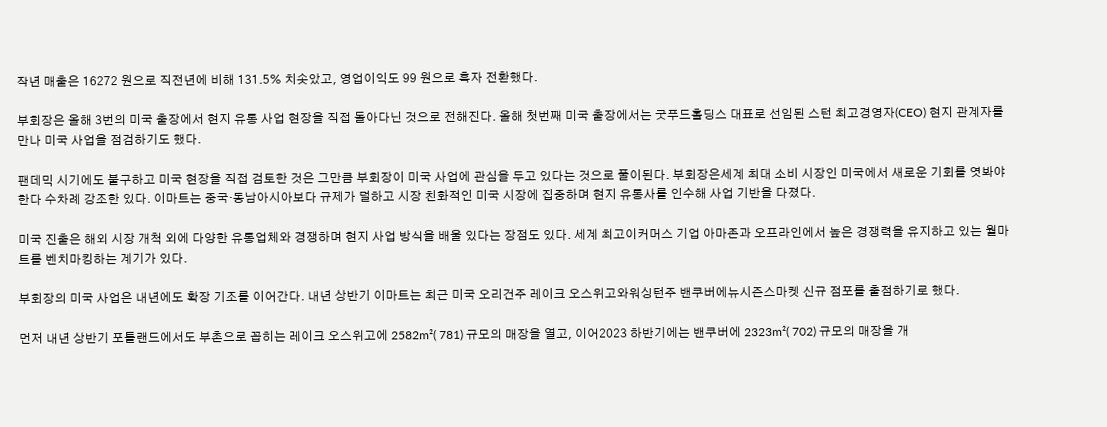작년 매출은 16272 원으로 직전년에 비해 131.5% 치솟았고, 영업이익도 99 원으로 흑자 전환했다.

부회장은 올해 3번의 미국 출장에서 현지 유통 사업 현장을 직접 돌아다닌 것으로 전해진다. 올해 첫번째 미국 출장에서는 굿푸드홀딩스 대표로 선임된 스턴 최고경영자(CEO) 현지 관계자를 만나 미국 사업을 점검하기도 했다.

팬데믹 시기에도 불구하고 미국 현장을 직접 검토한 것은 그만큼 부회장이 미국 사업에 관심을 두고 있다는 것으로 풀이된다. 부회장은세계 최대 소비 시장인 미국에서 새로운 기회를 엿봐야 한다 수차례 강조한 있다. 이마트는 중국·동남아시아보다 규제가 덜하고 시장 친화적인 미국 시장에 집중하며 현지 유통사를 인수해 사업 기반을 다졌다.

미국 진출은 해외 시장 개척 외에 다양한 유통업체와 경쟁하며 현지 사업 방식을 배울 있다는 장점도 있다. 세계 최고이커머스 기업 아마존과 오프라인에서 높은 경쟁력을 유지하고 있는 월마트를 벤치마킹하는 계기가 있다.

부회장의 미국 사업은 내년에도 확장 기조를 이어간다. 내년 상반기 이마트는 최근 미국 오리건주 레이크 오스위고와워싱턴주 밴쿠버에뉴시즌스마켓 신규 점포를 출점하기로 했다.

먼저 내년 상반기 포틀랜드에서도 부촌으로 꼽히는 레이크 오스위고에 2582m²( 781) 규모의 매장을 열고, 이어2023 하반기에는 밴쿠버에 2323m²( 702) 규모의 매장을 개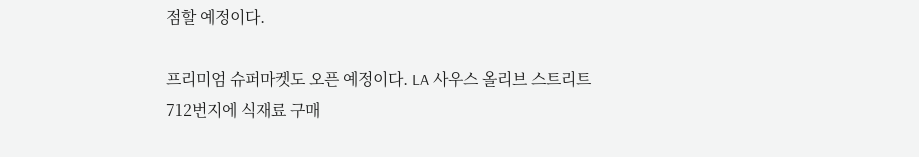점할 예정이다.

프리미엄 슈퍼마켓도 오픈 예정이다. LA 사우스 올리브 스트리트 712번지에 식재료 구매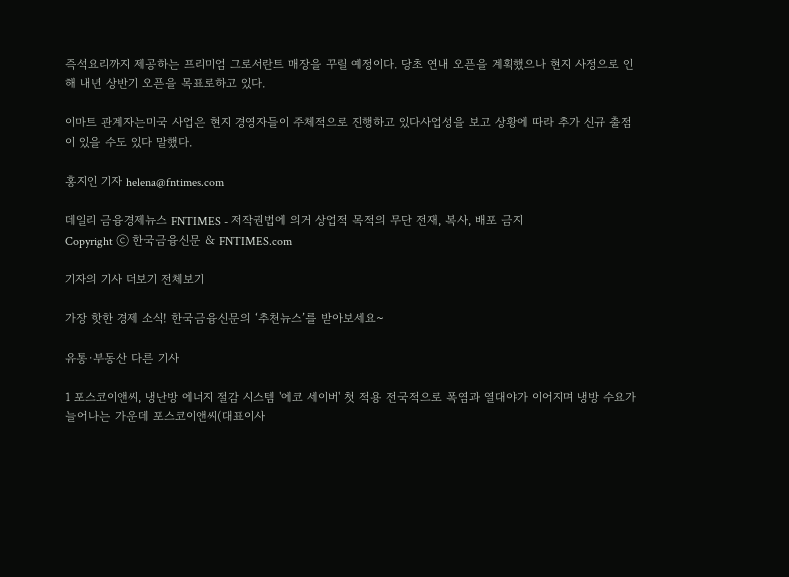즉석요리까지 제공하는 프리미엄 그로서란트 매장을 꾸릴 예정이다. 당초 연내 오픈을 계획했으나 현지 사정으로 인해 내년 상반기 오픈을 목표로하고 있다.

이마트 관계자는미국 사업은 현지 경영자들이 주체적으로 진행하고 있다사업성을 보고 상황에 따라 추가 신규 출점이 있을 수도 있다 말했다.

홍지인 기자 helena@fntimes.com

데일리 금융경제뉴스 FNTIMES - 저작권법에 의거 상업적 목적의 무단 전재, 복사, 배포 금지
Copyright ⓒ 한국금융신문 & FNTIMES.com

기자의 기사 더보기 전체보기

가장 핫한 경제 소식! 한국금융신문의 ‘추천뉴스’를 받아보세요~

유통·부동산 다른 기사

1 포스코이앤씨, 냉난방 에너지 절감 시스템 '에코 세이버' 첫 적용 전국적으로 폭염과 열대야가 이어지며 냉방 수요가 늘어나는 가운데 포스코이앤씨(대표이사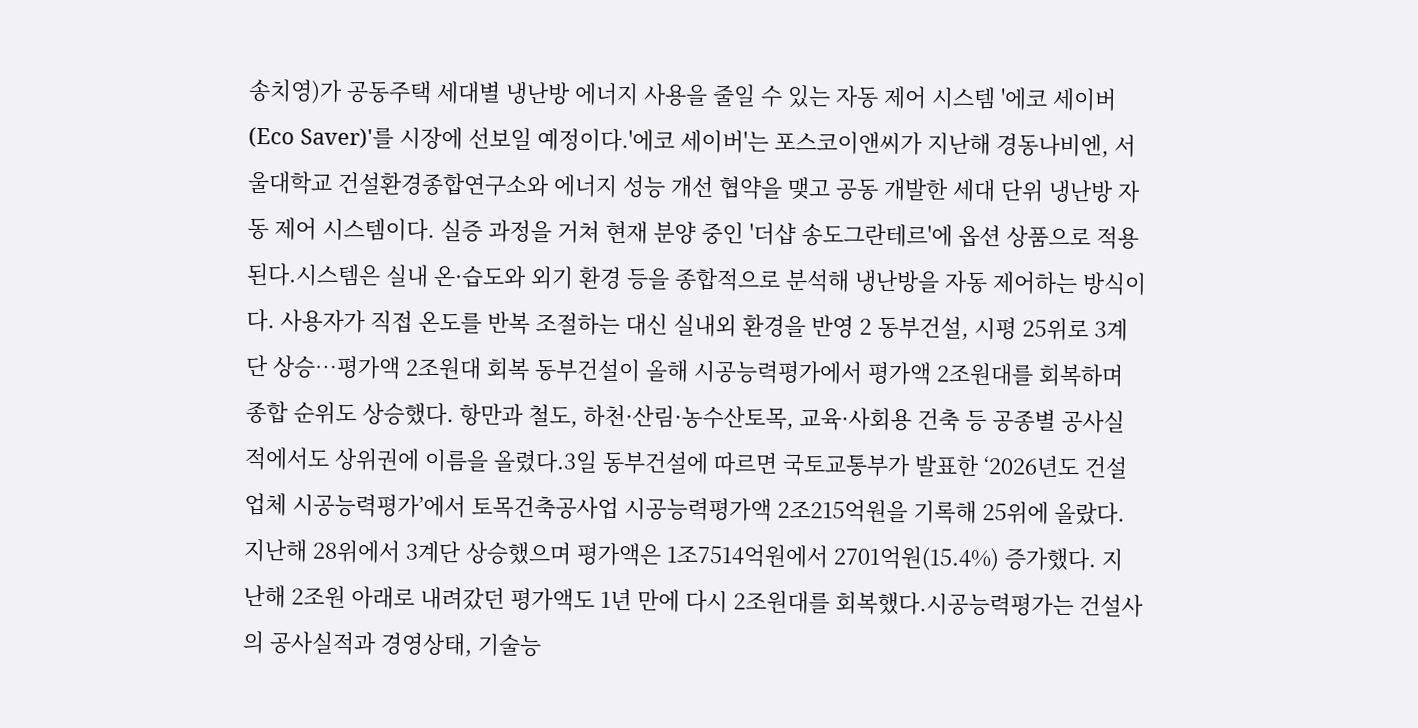송치영)가 공동주택 세대별 냉난방 에너지 사용을 줄일 수 있는 자동 제어 시스템 '에코 세이버(Eco Saver)'를 시장에 선보일 예정이다.'에코 세이버'는 포스코이앤씨가 지난해 경동나비엔, 서울대학교 건설환경종합연구소와 에너지 성능 개선 협약을 맺고 공동 개발한 세대 단위 냉난방 자동 제어 시스템이다. 실증 과정을 거쳐 현재 분양 중인 '더샵 송도그란테르'에 옵션 상품으로 적용된다.시스템은 실내 온·습도와 외기 환경 등을 종합적으로 분석해 냉난방을 자동 제어하는 방식이다. 사용자가 직접 온도를 반복 조절하는 대신 실내외 환경을 반영 2 동부건설, 시평 25위로 3계단 상승…평가액 2조원대 회복 동부건설이 올해 시공능력평가에서 평가액 2조원대를 회복하며 종합 순위도 상승했다. 항만과 철도, 하천·산림·농수산토목, 교육·사회용 건축 등 공종별 공사실적에서도 상위권에 이름을 올렸다.3일 동부건설에 따르면 국토교통부가 발표한 ‘2026년도 건설업체 시공능력평가’에서 토목건축공사업 시공능력평가액 2조215억원을 기록해 25위에 올랐다.지난해 28위에서 3계단 상승했으며 평가액은 1조7514억원에서 2701억원(15.4%) 증가했다. 지난해 2조원 아래로 내려갔던 평가액도 1년 만에 다시 2조원대를 회복했다.시공능력평가는 건설사의 공사실적과 경영상태, 기술능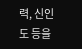력, 신인도 등을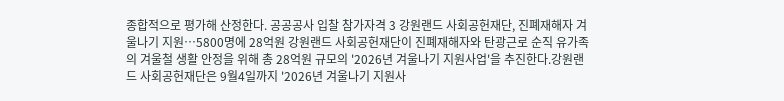종합적으로 평가해 산정한다. 공공공사 입찰 참가자격 3 강원랜드 사회공헌재단, 진폐재해자 겨울나기 지원…5800명에 28억원 강원랜드 사회공헌재단이 진폐재해자와 탄광근로 순직 유가족의 겨울철 생활 안정을 위해 총 28억원 규모의 '2026년 겨울나기 지원사업'을 추진한다.강원랜드 사회공헌재단은 9월4일까지 '2026년 겨울나기 지원사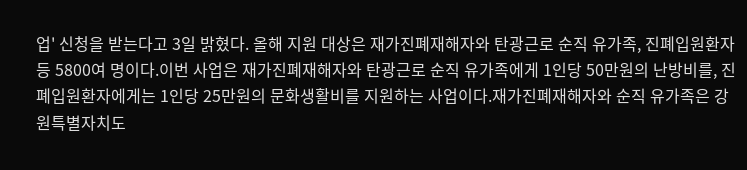업' 신청을 받는다고 3일 밝혔다. 올해 지원 대상은 재가진폐재해자와 탄광근로 순직 유가족, 진폐입원환자 등 5800여 명이다.이번 사업은 재가진폐재해자와 탄광근로 순직 유가족에게 1인당 50만원의 난방비를, 진폐입원환자에게는 1인당 25만원의 문화생활비를 지원하는 사업이다.재가진폐재해자와 순직 유가족은 강원특별자치도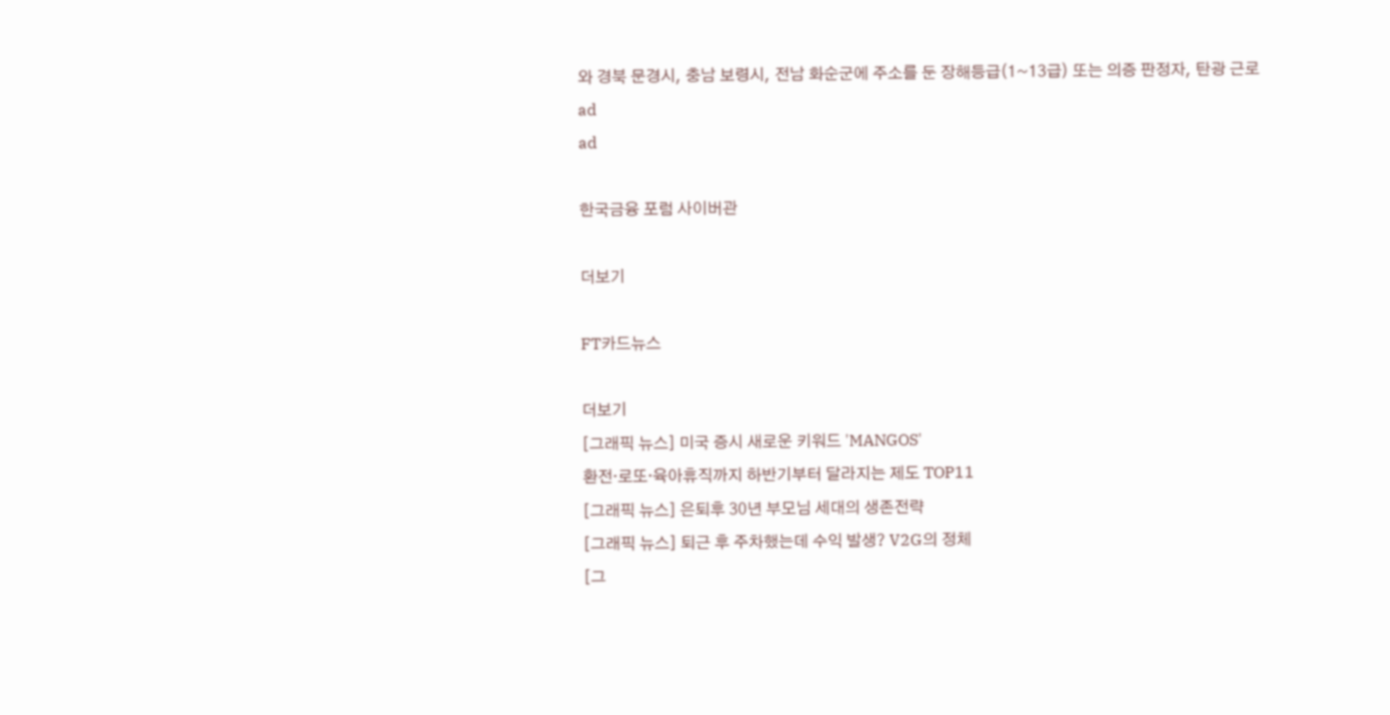와 경북 문경시, 충남 보령시, 전남 화순군에 주소를 둔 장해등급(1~13급) 또는 의증 판정자, 탄광 근로
ad
ad

한국금융 포럼 사이버관

더보기

FT카드뉴스

더보기
[그래픽 뉴스] 미국 증시 새로운 키워드 'MANGOS'
환전·로또·육아휴직까지 하반기부터 달라지는 제도 TOP11
[그래픽 뉴스] 은퇴후 30년 부모님 세대의 생존전략
[그래픽 뉴스] 퇴근 후 주차했는데 수익 발생? V2G의 정체
[그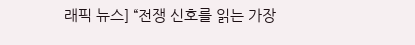래픽 뉴스] “전쟁 신호를 읽는 가장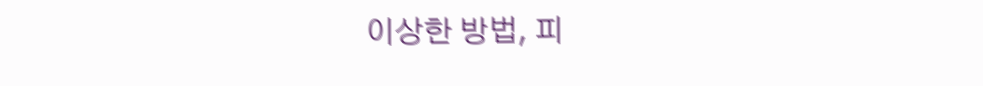이상한 방법, 피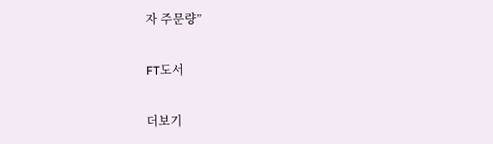자 주문량”

FT도서

더보기